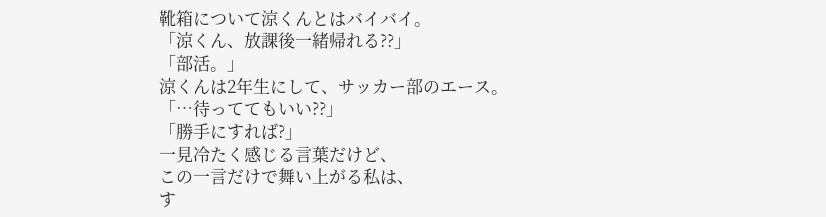靴箱について涼くんとはバイバイ。
「涼くん、放課後一緒帰れる??」
「部活。」
涼くんは2年生にして、サッカー部のエース。
「…待っててもいい??」
「勝手にすれば?」
一見冷たく感じる言葉だけど、
この一言だけで舞い上がる私は、
す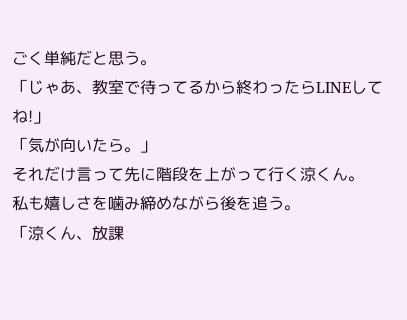ごく単純だと思う。
「じゃあ、教室で待ってるから終わったらLINEしてね!」
「気が向いたら。」
それだけ言って先に階段を上がって行く涼くん。
私も嬉しさを噛み締めながら後を追う。
「涼くん、放課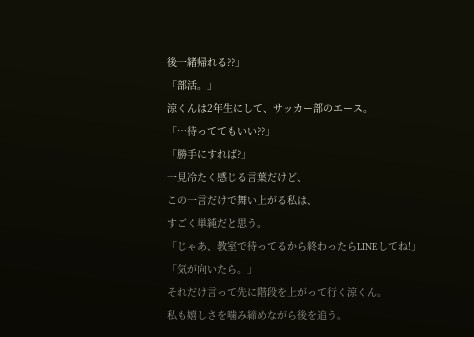後一緒帰れる??」
「部活。」
涼くんは2年生にして、サッカー部のエース。
「…待っててもいい??」
「勝手にすれば?」
一見冷たく感じる言葉だけど、
この一言だけで舞い上がる私は、
すごく単純だと思う。
「じゃあ、教室で待ってるから終わったらLINEしてね!」
「気が向いたら。」
それだけ言って先に階段を上がって行く涼くん。
私も嬉しさを噛み締めながら後を追う。